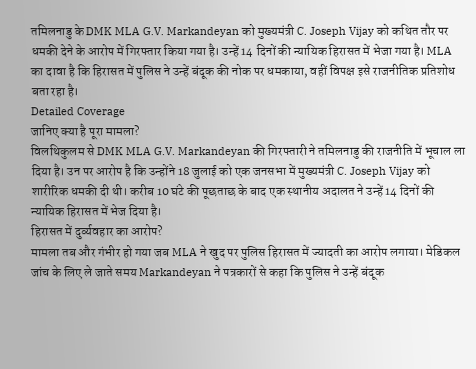तमिलनाडु के DMK MLA G.V. Markandeyan को मुख्यमंत्री C. Joseph Vijay को कथित तौर पर धमकी देने के आरोप में गिरफ्तार किया गया है। उन्हें 14 दिनों की न्यायिक हिरासत में भेजा गया है। MLA का दावा है कि हिरासत में पुलिस ने उन्हें बंदूक की नोक पर धमकाया, वहीं विपक्ष इसे राजनीतिक प्रतिशोध बता रहा है।
Detailed Coverage
जानिए क्या है पूरा मामला?
विलथिकुलम से DMK MLA G.V. Markandeyan की गिरफ्तारी ने तमिलनाडु की राजनीति में भूचाल ला दिया है। उन पर आरोप है कि उन्होंने 18 जुलाई को एक जनसभा में मुख्यमंत्री C. Joseph Vijay को शारीरिक धमकी दी थी। करीब 10 घंटे की पूछताछ के बाद एक स्थानीय अदालत ने उन्हें 14 दिनों की न्यायिक हिरासत में भेज दिया है।
हिरासत में दुर्व्यवहार का आरोप?
मामला तब और गंभीर हो गया जब MLA ने खुद पर पुलिस हिरासत में ज्यादती का आरोप लगाया। मेडिकल जांच के लिए ले जाते समय Markandeyan ने पत्रकारों से कहा कि पुलिस ने उन्हें बंदूक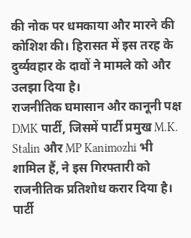की नोक पर धमकाया और मारने की कोशिश की। हिरासत में इस तरह के दुर्व्यवहार के दावों ने मामले को और उलझा दिया है।
राजनीतिक घमासान और कानूनी पक्ष
DMK पार्टी, जिसमें पार्टी प्रमुख M.K. Stalin और MP Kanimozhi भी शामिल हैं, ने इस गिरफ्तारी को राजनीतिक प्रतिशोध करार दिया है। पार्टी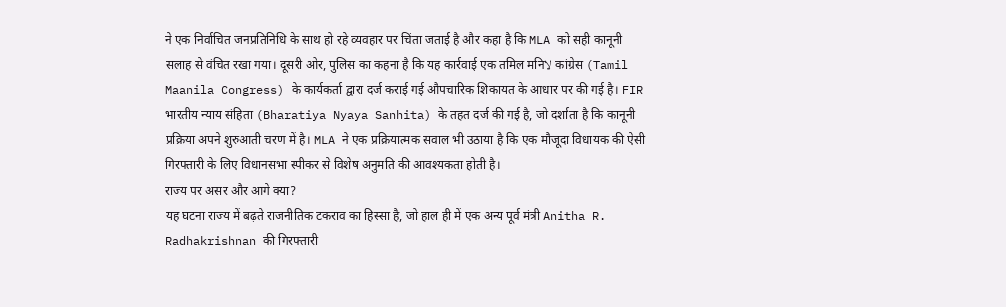ने एक निर्वाचित जनप्रतिनिधि के साथ हो रहे व्यवहार पर चिंता जताई है और कहा है कि MLA को सही कानूनी सलाह से वंचित रखा गया। दूसरी ओर, पुलिस का कहना है कि यह कार्रवाई एक तमिल मनिلا कांग्रेस (Tamil Maanila Congress) के कार्यकर्ता द्वारा दर्ज कराई गई औपचारिक शिकायत के आधार पर की गई है। FIR भारतीय न्याय संहिता (Bharatiya Nyaya Sanhita) के तहत दर्ज की गई है, जो दर्शाता है कि कानूनी प्रक्रिया अपने शुरुआती चरण में है। MLA ने एक प्रक्रियात्मक सवाल भी उठाया है कि एक मौजूदा विधायक की ऐसी गिरफ्तारी के लिए विधानसभा स्पीकर से विशेष अनुमति की आवश्यकता होती है।
राज्य पर असर और आगे क्या?
यह घटना राज्य में बढ़ते राजनीतिक टकराव का हिस्सा है, जो हाल ही में एक अन्य पूर्व मंत्री Anitha R. Radhakrishnan की गिरफ्तारी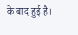के बाद हुई है।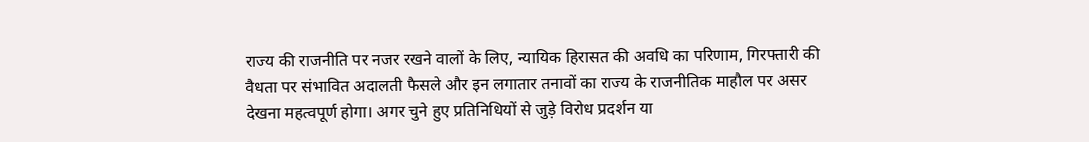राज्य की राजनीति पर नजर रखने वालों के लिए, न्यायिक हिरासत की अवधि का परिणाम, गिरफ्तारी की वैधता पर संभावित अदालती फैसले और इन लगातार तनावों का राज्य के राजनीतिक माहौल पर असर देखना महत्वपूर्ण होगा। अगर चुने हुए प्रतिनिधियों से जुड़े विरोध प्रदर्शन या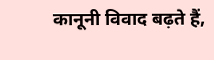कानूनी विवाद बढ़ते हैं,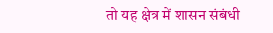तो यह क्षेत्र में शासन संबंधी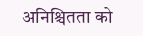अनिश्चितता को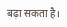बढ़ा सकता है।